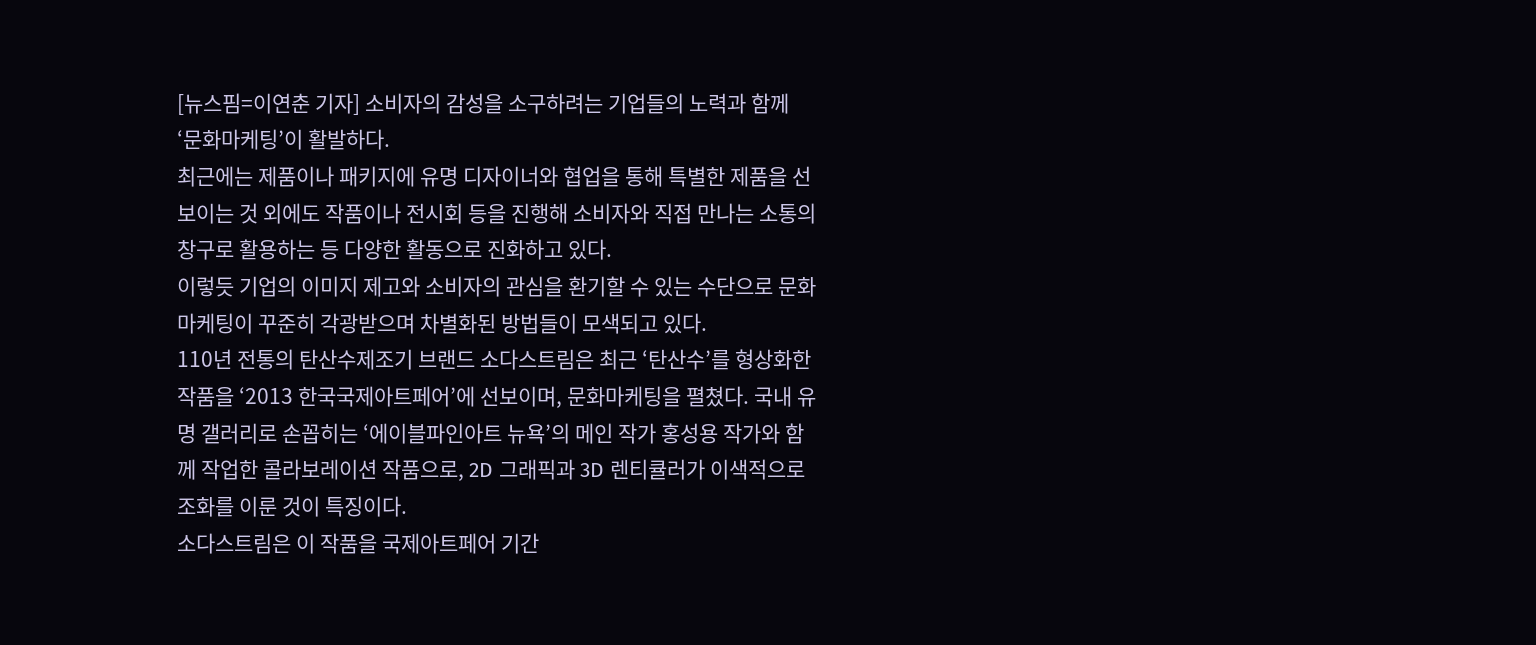[뉴스핌=이연춘 기자] 소비자의 감성을 소구하려는 기업들의 노력과 함께 ‘문화마케팅’이 활발하다.
최근에는 제품이나 패키지에 유명 디자이너와 협업을 통해 특별한 제품을 선보이는 것 외에도 작품이나 전시회 등을 진행해 소비자와 직접 만나는 소통의 창구로 활용하는 등 다양한 활동으로 진화하고 있다.
이렇듯 기업의 이미지 제고와 소비자의 관심을 환기할 수 있는 수단으로 문화마케팅이 꾸준히 각광받으며 차별화된 방법들이 모색되고 있다.
110년 전통의 탄산수제조기 브랜드 소다스트림은 최근 ‘탄산수’를 형상화한 작품을 ‘2013 한국국제아트페어’에 선보이며, 문화마케팅을 펼쳤다. 국내 유명 갤러리로 손꼽히는 ‘에이블파인아트 뉴욕’의 메인 작가 홍성용 작가와 함께 작업한 콜라보레이션 작품으로, 2D 그래픽과 3D 렌티큘러가 이색적으로 조화를 이룬 것이 특징이다.
소다스트림은 이 작품을 국제아트페어 기간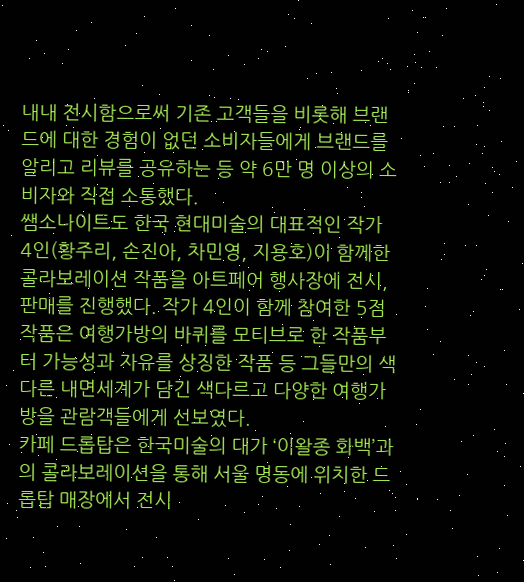내내 전시함으로써 기존 고객들을 비롯해 브랜드에 대한 경험이 없던 소비자들에게 브랜드를 알리고 리뷰를 공유하는 등 약 6만 명 이상의 소비자와 직접 소통했다.
쌤소나이트도 한국 현대미술의 대표적인 작가 4인(황주리, 손진아, 차민영, 지용호)이 함께한 콜라보레이션 작품을 아트페어 행사장에 전시, 판매를 진행했다. 작가 4인이 함께 참여한 5점 작품은 여행가방의 바퀴를 모티브로 한 작품부터 가능성과 자유를 상징한 작품 등 그들만의 색다른 내면세계가 담긴 색다르고 다양한 여행가방을 관람객들에게 선보였다.
카페 드롭탑은 한국미술의 대가 ‘이왈종 화백’과의 콜라보레이션을 통해 서울 명동에 위치한 드롭탑 매장에서 전시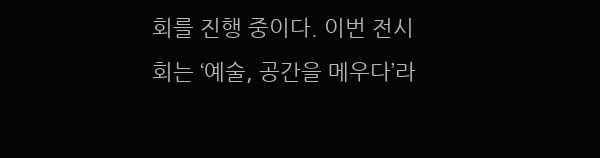회를 진행 중이다. 이번 전시회는 ‘예술, 공간을 메우다’라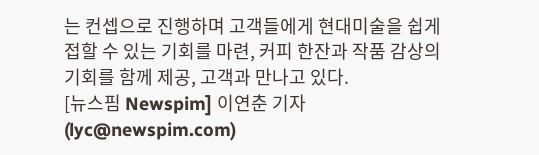는 컨셉으로 진행하며 고객들에게 현대미술을 쉽게 접할 수 있는 기회를 마련, 커피 한잔과 작품 감상의 기회를 함께 제공, 고객과 만나고 있다.
[뉴스핌 Newspim] 이연춘 기자 (lyc@newspim.com)